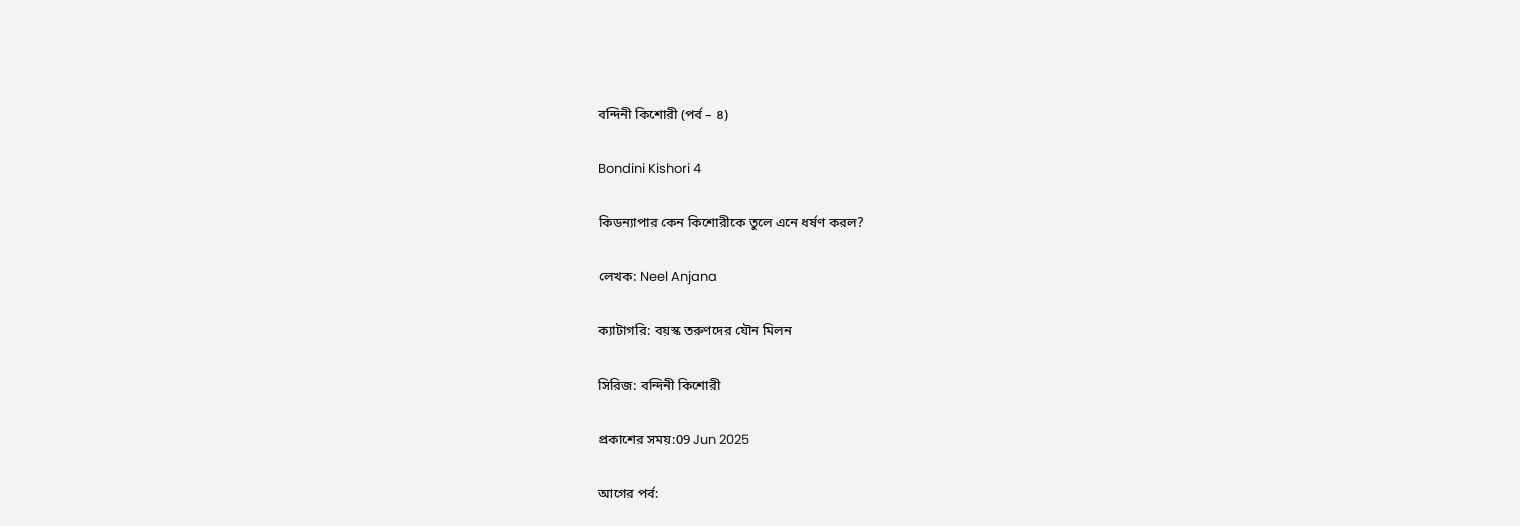বন্দিনী কিশোরী (পর্ব – ৪)

Bondini Kishori 4

কিডন্যাপার কেন কিশোরীকে তুলে এনে ধর্ষণ করল?

লেখক: Neel Anjana

ক্যাটাগরি: বয়স্ক তরুণদের যৌন মিলন

সিরিজ: বন্দিনী কিশোরী

প্রকাশের সময়:09 Jun 2025

আগের পর্ব: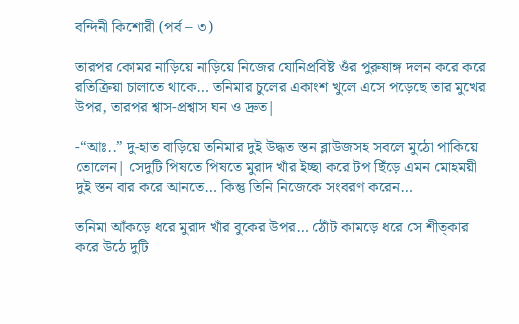বন্দিনী কিশোরী (পর্ব – ৩)

তারপর কোমর নাড়িয়ে নাড়িয়ে নিজের যোনিপ্রবিষ্ট ওঁর পুরুষাঙ্গ দলন করে করে রতিক্রিয়া চালাতে থাকে… তনিমার চুলের একাংশ খুলে এসে পড়েছে তার মুখের উপর, তারপর শ্বাস-প্রশ্বাস ঘন ও দ্রুত|

-“আঃ..” দু-হাত বাড়িয়ে তনিমার দুই উদ্ধত স্তন ব্লাউজসহ সবলে মুঠো পাকিয়ে তোলেন| সেদুটি পিষতে পিষতে মুরাদ খাঁর ইচ্ছা করে টপ ছিঁড়ে এমন মোহময়ী দুই স্তন বার করে আনতে… কিন্তু তিনি নিজেকে সংবরণ করেন…

তনিমা আঁকড়ে ধরে মুরাদ খাঁর বুকের উপর… ঠোঁট কামড়ে ধরে সে শীত্কার করে উঠে দুটি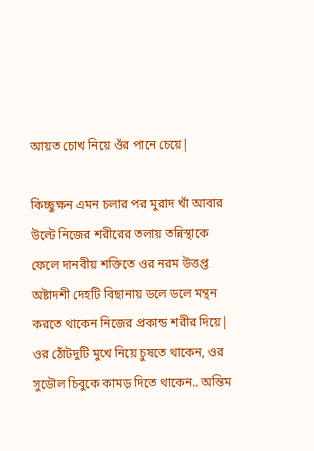আয়ত চোখ নিয়ে ওঁর পানে চেয়ে|

কিচ্ছুক্ষন এমন চলার পর মুরাদ খাঁ আবার উল্টে নিজের শরীরের তলায় তন্নিস্থাকে ফেলে দানবীয় শক্তিতে ওর নরম উত্তপ্ত অষ্টাদশী দেহটি বিছানায় ডলে ডলে মন্থন করতে থাকেন নিজের প্রকান্ড শরীর দিয়ে| ওর ঠোঁটদুটি মুখে নিয়ে চুষতে থাকেন, ওর সুডৌল চিবুকে কামড় দিতে থাকেন.. অন্তিম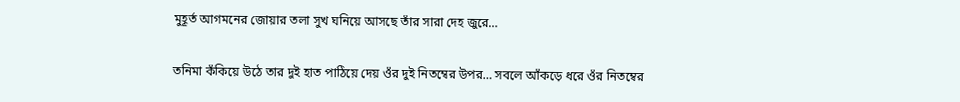মুহূর্ত আগমনের জোয়ার তলা সুখ ঘনিয়ে আসছে তাঁর সারা দেহ জুরে…

তনিমা কঁকিয়ে উঠে তার দুই হাত পাঠিয়ে দেয় ওঁর দুই নিতম্বের উপর… সবলে আঁকড়ে ধরে ওঁর নিতম্বের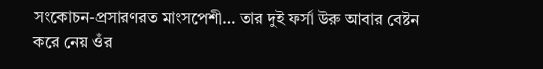সংকোচন-প্রসারণরত মাংসপেশী… তার দুই ফর্সা উরু আবার বেষ্টন করে নেয় ওঁর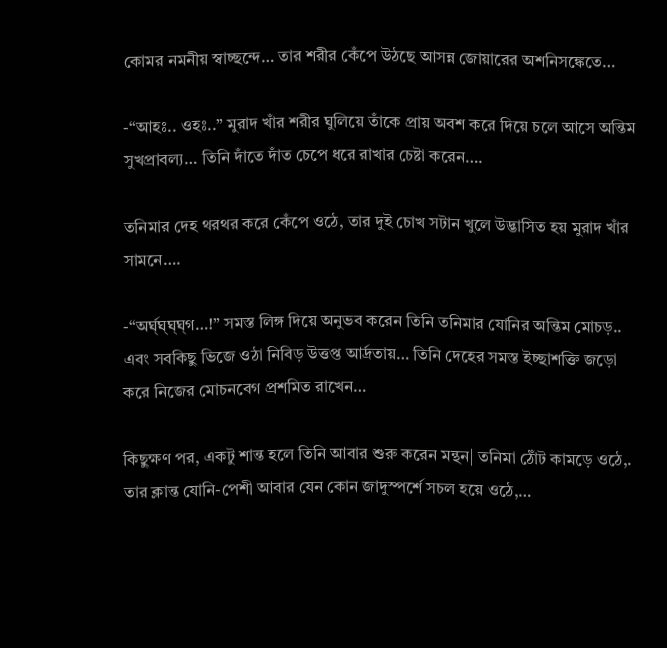কোমর নমনীয় স্বাচ্ছন্দে… তার শরীর কেঁপে উঠছে আসন্ন জোয়ারের অশনিসঙ্কেতে…

-“আহঃ.. ওহঃ..” মুরাদ খাঁর শরীর ঘুলিয়ে তাঁকে প্রায় অবশ করে দিয়ে চলে আসে অন্তিম সুখপ্রাবল্য… তিনি দাঁতে দাঁত চেপে ধরে রাখার চেষ্টা করেন….

তনিমার দেহ থরথর করে কেঁপে ওঠে, তার দুই চোখ সটান খুলে উদ্ভাসিত হয় মুরাদ খাঁর সামনে….

-“অর্ঘ্ঘ্ঘ্ঘ্গ…!” সমস্ত লিঙ্গ দিয়ে অনুভব করেন তিনি তনিমার যোনির অন্তিম মোচড়.. এবং সবকিছু ভিজে ওঠা নিবিড় উত্তপ্ত আর্দ্রতায়… তিনি দেহের সমস্ত ইচ্ছাশক্তি জড়ো করে নিজের মোচনবেগ প্রশমিত রাখেন…

কিছুক্ষণ পর, একটু শান্ত হলে তিনি আবার শুরু করেন মন্থন| তনিমা ঠোঁট কামড়ে ওঠে,. তার ক্লান্ত যোনি-পেশী আবার যেন কোন জাদুস্পর্শে সচল হয়ে ওঠে,…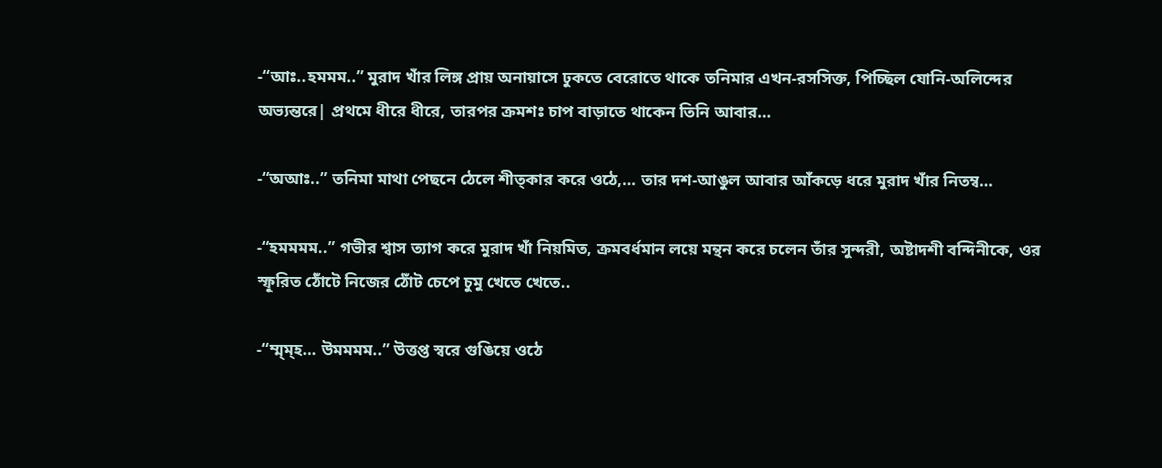-“আঃ..হমমম..” মুরাদ খাঁর লিঙ্গ প্রায় অনায়াসে ঢুকতে বেরোতে থাকে তনিমার এখন-রসসিক্ত, পিচ্ছিল যোনি-অলিন্দের অভ্যন্তরে| প্রথমে ধীরে ধীরে, তারপর ক্রমশঃ চাপ বাড়াতে থাকেন তিনি আবার…

-“অআঃ..” তনিমা মাথা পেছনে ঠেলে শীত্কার করে ওঠে,… তার দশ-আঙুল আবার আঁকড়ে ধরে মুরাদ খাঁর নিতম্ব…

-“হমমমম..” গভীর শ্বাস ত্যাগ করে মুরাদ খাঁ নিয়মিত, ক্রমবর্ধমান লয়ে মন্থন করে চলেন তাঁর সুন্দরী, অষ্টাদশী বন্দিনীকে, ওর স্ফূরিত ঠোঁটে নিজের ঠোঁট চেপে চুমু খেতে খেতে..

-“ম্ম্ম্হ… উমমমম..” উত্তপ্ত স্বরে গুঙিয়ে ওঠে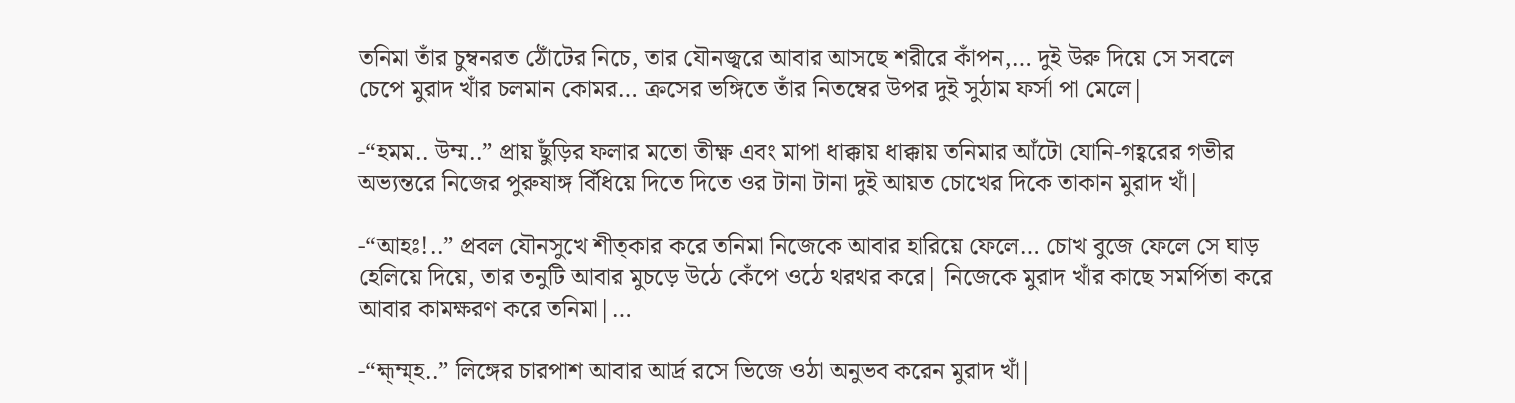তনিমা তাঁর চুম্বনরত ঠোঁটের নিচে, তার যৌনজ্বরে আবার আসছে শরীরে কাঁপন,… দুই উরু দিয়ে সে সবলে চেপে মুরাদ খাঁর চলমান কোমর… ক্রসের ভঙ্গিতে তাঁর নিতম্বের উপর দুই সুঠাম ফর্সা পা মেলে|

-“হমম.. উম্ম..” প্রায় ছুঁড়ির ফলার মতো তীক্ষ্ণ এবং মাপা ধাক্কায় ধাক্কায় তনিমার আঁটো যোনি-গহ্বরের গভীর অভ্যন্তরে নিজের পুরুষাঙ্গ বিঁধিয়ে দিতে দিতে ওর টানা টানা দুই আয়ত চোখের দিকে তাকান মুরাদ খাঁ|

-“আহঃ!..” প্রবল যৌনসুখে শীত্কার করে তনিমা নিজেকে আবার হারিয়ে ফেলে… চোখ বুজে ফেলে সে ঘাড় হেলিয়ে দিয়ে, তার তনুটি আবার মুচড়ে উঠে কেঁপে ওঠে থরথর করে| নিজেকে মুরাদ খাঁর কাছে সমর্পিতা করে আবার কামক্ষরণ করে তনিমা|…

-“হ্ম্ম্ম্হ..” লিঙ্গের চারপাশ আবার আর্দ্র রসে ভিজে ওঠা অনুভব করেন মুরাদ খাঁ|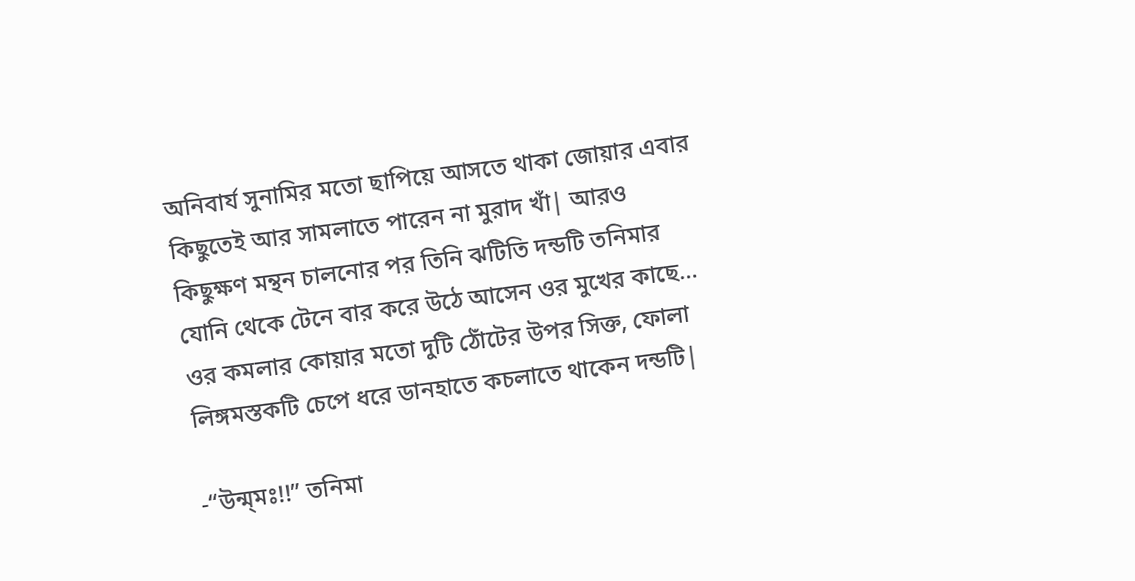অনিবার্য সুনামির মতো ছাপিয়ে আসতে থাকা জোয়ার এবার কিছুতেই আর সামলাতে পারেন না মুরাদ খাঁ| আরও কিছুক্ষণ মন্থন চালনোর পর তিনি ঝটিতি দন্ডটি তনিমার যোনি থেকে টেনে বার করে উঠে আসেন ওর মুখের কাছে… ওর কমলার কোয়ার মতো দুটি ঠোঁটের উপর সিক্ত, ফোলা লিঙ্গমস্তকটি চেপে ধরে ডানহাতে কচলাতে থাকেন দন্ডটি|

-“উন্ম্মঃ!!” তনিমা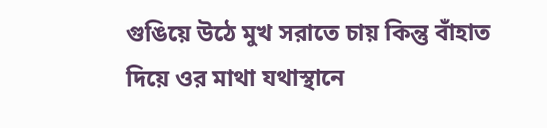গুঙিয়ে উঠে মুখ সরাতে চায় কিন্তু বাঁহাত দিয়ে ওর মাথা যথাস্থানে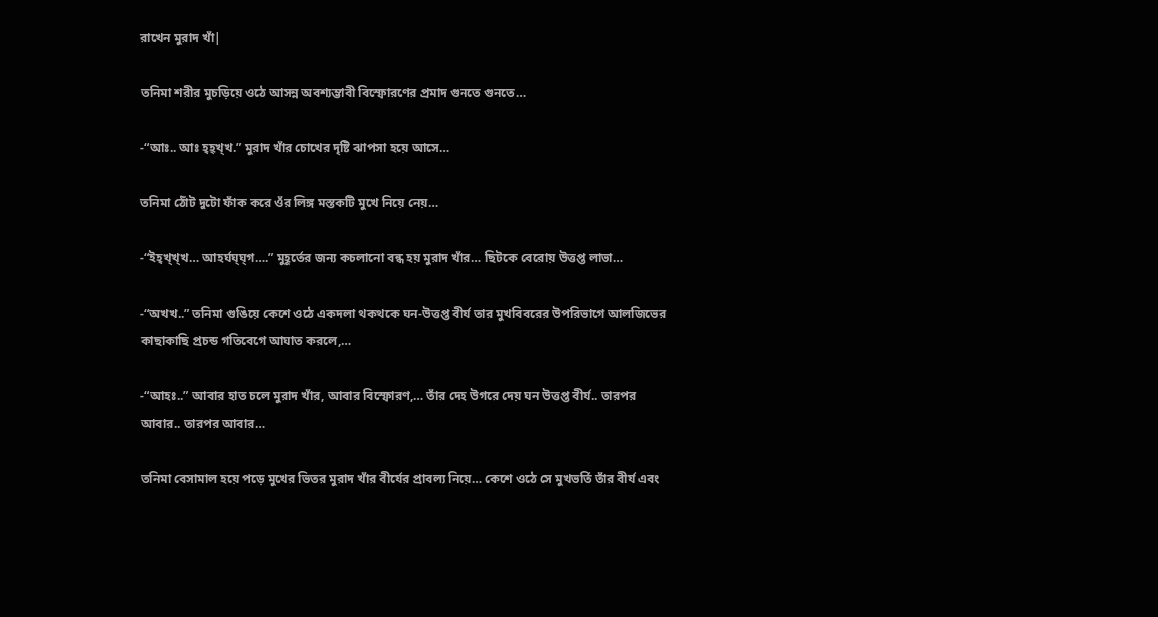রাখেন মুরাদ খাঁ|

তনিমা শরীর মুচড়িয়ে ওঠে আসন্ন অবশ্যম্ভাবী বিস্ফোরণের প্রমাদ গুনতে গুনতে…

-“আঃ.. আঃ হ্হ্খ্খ.” মুরাদ খাঁর চোখের দৃষ্টি ঝাপসা হয়ে আসে…

তনিমা ঠোঁট দুটো ফাঁক করে ওঁর লিঙ্গ মস্তকটি মুখে নিয়ে নেয়…

-“ইহ্খ্খ্খ… আহর্ঘঘ্ঘ্গ….” মুহূর্তের জন্য কচলানো বন্ধ হয় মুরাদ খাঁর… ছিটকে বেরোয় উত্তপ্ত লাভা…

-“অখখ..” তনিমা গুঙিয়ে কেশে ওঠে একদলা থকথকে ঘন-উত্তপ্ত বীর্য তার মুখবিবরের উপরিভাগে আলজিভের কাছাকাছি প্রচন্ড গতিবেগে আঘাত করলে,…

-“আহঃ..” আবার হাত চলে মুরাদ খাঁর, আবার বিস্ফোরণ,… তাঁর দেহ উগরে দেয় ঘন উত্তপ্ত বীর্য.. তারপর আবার.. তারপর আবার…

তনিমা বেসামাল হয়ে পড়ে মুখের ভিতর মুরাদ খাঁর বীর্যের প্রাবল্য নিয়ে… কেশে ওঠে সে মুখভর্তি তাঁর বীর্য এবং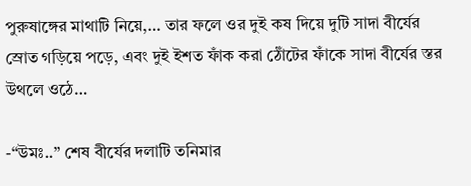পুরুষাঙ্গের মাথাটি নিয়ে,… তার ফলে ওর দুই কষ দিয়ে দুটি সাদা বীর্যের স্রোত গড়িয়ে পড়ে, এবং দুই ইশত ফাঁক করা ঠোঁটের ফাঁকে সাদা বীর্যের স্তর উথলে ওঠে…

-“উমঃ..” শেষ বীর্যের দলাটি তনিমার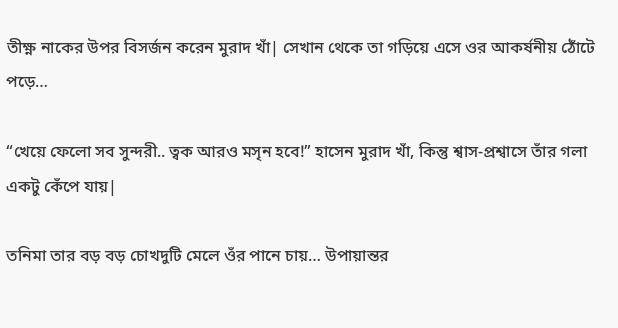তীক্ষ্ণ নাকের উপর বিসর্জন করেন মুরাদ খাঁ| সেখান থেকে তা গড়িয়ে এসে ওর আকর্ষনীয় ঠোঁটে পড়ে…

“খেয়ে ফেলো সব সুন্দরী.. ত্বক আরও মসৃন হবে!” হাসেন মুরাদ খাঁ, কিন্তু শ্বাস-প্রশ্বাসে তাঁর গলা একটু কেঁপে যায়|

তনিমা তার বড় বড় চোখদুটি মেলে ওঁর পানে চায়… উপায়ান্তর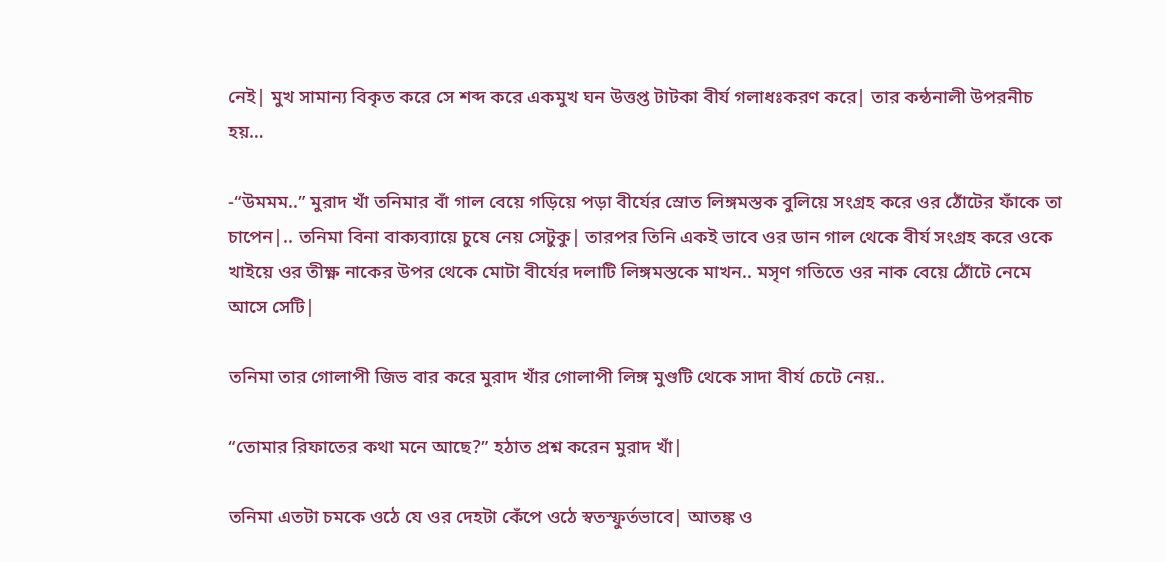নেই| মুখ সামান্য বিকৃত করে সে শব্দ করে একমুখ ঘন উত্তপ্ত টাটকা বীর্য গলাধঃকরণ করে| তার কন্ঠনালী উপরনীচ হয়…

-“উমমম..” মুরাদ খাঁ তনিমার বাঁ গাল বেয়ে গড়িয়ে পড়া বীর্যের স্রোত লিঙ্গমস্তক বুলিয়ে সংগ্রহ করে ওর ঠোঁটের ফাঁকে তা চাপেন|.. তনিমা বিনা বাক্যব্যায়ে চুষে নেয় সেটুকু| তারপর তিনি একই ভাবে ওর ডান গাল থেকে বীর্য সংগ্রহ করে ওকে খাইয়ে ওর তীক্ষ্ণ নাকের উপর থেকে মোটা বীর্যের দলাটি লিঙ্গমস্তকে মাখন.. মসৃণ গতিতে ওর নাক বেয়ে ঠোঁটে নেমে আসে সেটি|

তনিমা তার গোলাপী জিভ বার করে মুরাদ খাঁর গোলাপী লিঙ্গ মুণ্ডটি থেকে সাদা বীর্য চেটে নেয়..

“তোমার রিফাতের কথা মনে আছে?” হঠাত প্রশ্ন করেন মুরাদ খাঁ|

তনিমা এতটা চমকে ওঠে যে ওর দেহটা কেঁপে ওঠে স্বতস্ফুর্তভাবে| আতঙ্ক ও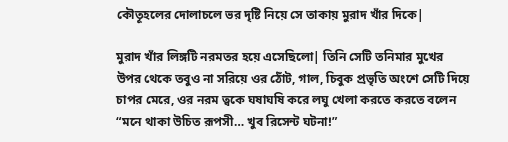কৌতূহলের দোলাচলে ভর দৃষ্টি নিয়ে সে তাকায় মুরাদ খাঁর দিকে|

মুরাদ খাঁর লিঙ্গটি নরমতর হয়ে এসেছিলো| তিনি সেটি তনিমার মুখের উপর থেকে তবুও না সরিয়ে ওর ঠোঁট, গাল, চিবুক প্রভৃতি অংশে সেটি দিয়ে চাপর মেরে, ওর নরম ত্বকে ঘষাঘষি করে লঘু খেলা করতে করতে বলেন “মনে থাকা উচিত রূপসী… খুব রিসেন্ট ঘটনা!”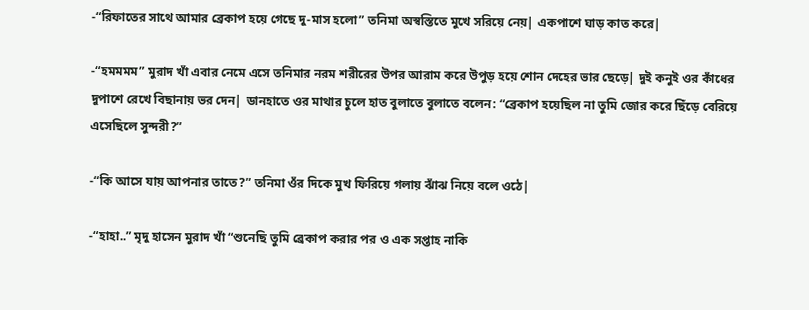-“রিফাতের সাথে আমার ব্রেকাপ হয়ে গেছে দু-মাস হলো” তনিমা অস্বস্তিতে মুখে সরিয়ে নেয়| একপাশে ঘাড় কাত করে|

-“হমমমম” মুরাদ খাঁ এবার নেমে এসে তনিমার নরম শরীরের উপর আরাম করে উপুড় হয়ে শোন দেহের ভার ছেড়ে| দুই কনুই ওর কাঁধের দুপাশে রেখে বিছানায় ভর দেন| ডানহাতে ওর মাথার চুলে হাত বুলাতে বুলাতে বলেন: “ব্রেকাপ হয়েছিল না তুমি জোর করে ছিঁড়ে বেরিয়ে এসেছিলে সুন্দরী?”

-“কি আসে যায় আপনার তাতে?” তনিমা ওঁর দিকে মুখ ফিরিয়ে গলায় ঝাঁঝ নিয়ে বলে ওঠে|

-“হাহা..” মৃদু হাসেন মুরাদ খাঁ “শুনেছি তুমি ব্রেকাপ করার পর ও এক সপ্তাহ নাকি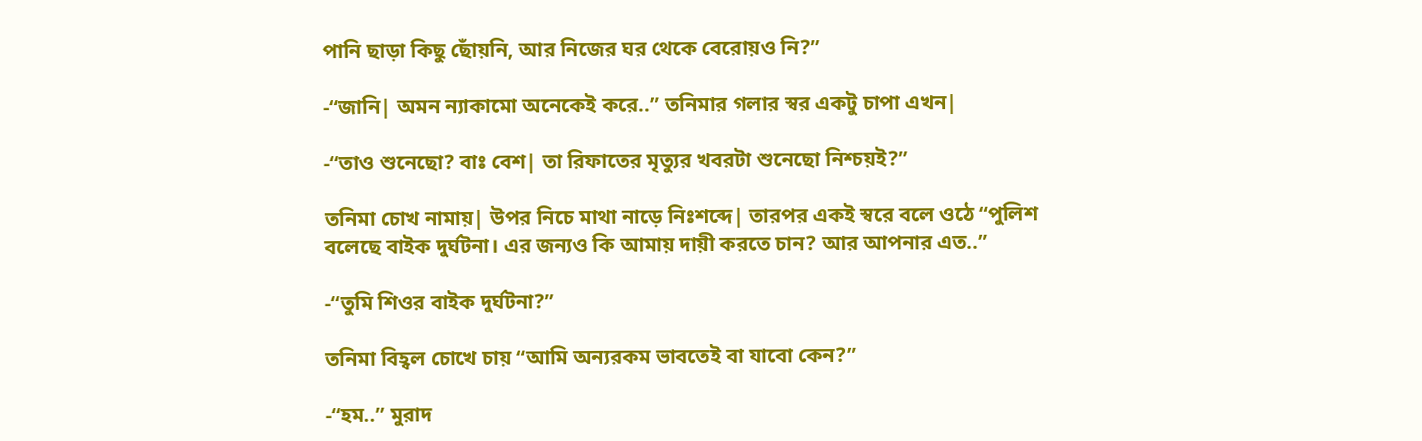পানি ছাড়া কিছু ছোঁয়নি, আর নিজের ঘর থেকে বেরোয়ও নি?”

-“জানি| অমন ন্যাকামো অনেকেই করে..” তনিমার গলার স্বর একটু চাপা এখন|

-“তাও শুনেছো? বাঃ বেশ| তা রিফাতের মৃত্যুর খবরটা শুনেছো নিশ্চয়ই?”

তনিমা চোখ নামায়| উপর নিচে মাথা নাড়ে নিঃশব্দে| তারপর একই স্বরে বলে ওঠে “পুলিশ বলেছে বাইক দুর্ঘটনা। এর জন্যও কি আমায় দায়ী করতে চান? আর আপনার এত..”

-“তুমি শিওর বাইক দুর্ঘটনা?”

তনিমা বিহ্বল চোখে চায় “আমি অন্যরকম ভাবতেই বা যাবো কেন?”

-“হম..” মুরাদ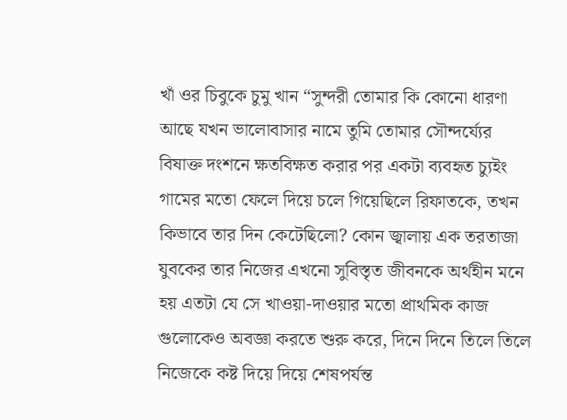খাঁ ওর চিবুকে চুমু খান “সুন্দরী তোমার কি কোনো ধারণা আছে যখন ভালোবাসার নামে তুমি তোমার সৌন্দর্য্যের বিষাক্ত দংশনে ক্ষতবিক্ষত করার পর একটা ব্যবহৃত চ্যুইং গামের মতো ফেলে দিয়ে চলে গিয়েছিলে রিফাতকে, তখন কিভাবে তার দিন কেটেছিলো? কোন জ্বালায় এক তরতাজা যুবকের তার নিজের এখনো সুবিস্তৃত জীবনকে অর্থহীন মনে হয় এতটা যে সে খাওয়া-দাওয়ার মতো প্রাথমিক কাজ গুলোকেও অবজ্ঞা করতে শুরু করে, দিনে দিনে তিলে তিলে নিজেকে কষ্ট দিয়ে দিয়ে শেষপর্যন্ত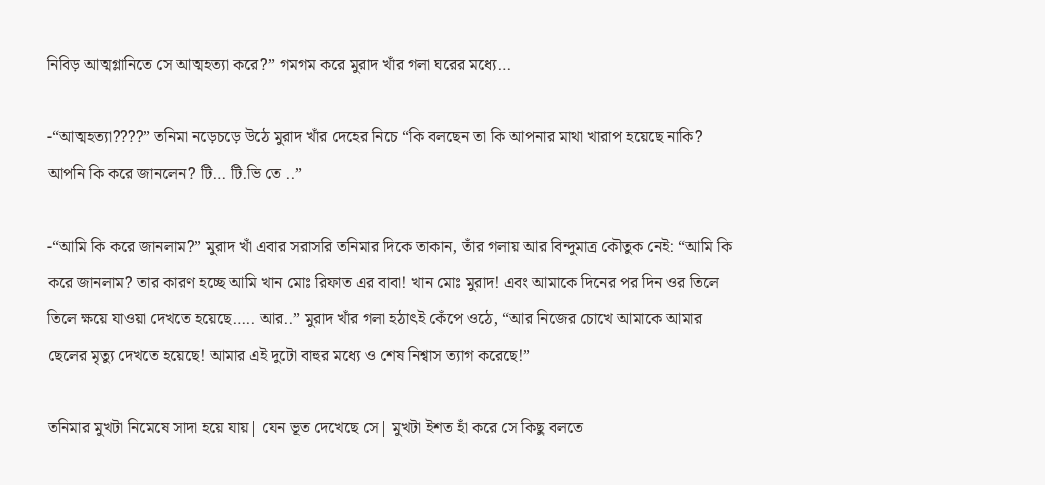নিবিড় আত্মগ্লানিতে সে আত্মহত্যা করে?” গমগম করে মুরাদ খাঁর গলা ঘরের মধ্যে…

-“আত্মহত্যা????” তনিমা নড়েচড়ে উঠে মুরাদ খাঁর দেহের নিচে “কি বলছেন তা কি আপনার মাথা খারাপ হয়েছে নাকি? আপনি কি করে জানলেন? টি… টি.ভি তে ..”

-“আমি কি করে জানলাম?” মুরাদ খাঁ এবার সরাসরি তনিমার দিকে তাকান, তাঁর গলায় আর বিন্দুমাত্র কৌতুক নেই: “আমি কি করে জানলাম? তার কারণ হচ্ছে আমি খান মোঃ রিফাত এর বাবা! খান মোঃ মুরাদ! এবং আমাকে দিনের পর দিন ওর তিলে তিলে ক্ষয়ে যাওয়া দেখতে হয়েছে….. আর..” মুরাদ খাঁর গলা হঠাৎই কেঁপে ওঠে, “আর নিজের চোখে আমাকে আমার ছেলের মৃত্যু দেখতে হয়েছে! আমার এই দুটো বাহুর মধ্যে ও শেষ নিশ্বাস ত্যাগ করেছে!”

তনিমার মুখটা নিমেষে সাদা হয়ে যায়| যেন ভূত দেখেছে সে| মুখটা ইশত হাঁ করে সে কিছু বলতে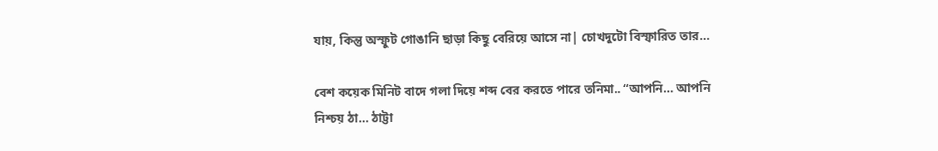যায়, কিন্তু অস্ফুট গোঙানি ছাড়া কিছু বেরিয়ে আসে না| চোখদুটো বিস্ফারিত তার…

বেশ কয়েক মিনিট বাদে গলা দিয়ে শব্দ বের করতে পারে তনিমা.. “আপনি… আপনি নিশ্চয় ঠা… ঠাট্টা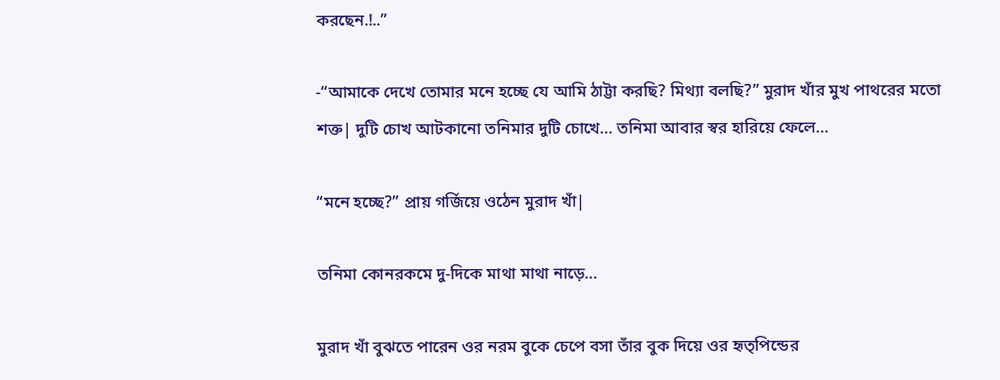করছেন.!..”

-“আমাকে দেখে তোমার মনে হচ্ছে যে আমি ঠাট্টা করছি? মিথ্যা বলছি?” মুরাদ খাঁর মুখ পাথরের মতো শক্ত| দুটি চোখ আটকানো তনিমার দুটি চোখে… তনিমা আবার স্বর হারিয়ে ফেলে…

“মনে হচ্ছে?” প্রায় গর্জিয়ে ওঠেন মুরাদ খাঁ|

তনিমা কোনরকমে দু-দিকে মাথা মাথা নাড়ে…

মুরাদ খাঁ বুঝতে পারেন ওর নরম বুকে চেপে বসা তাঁর বুক দিয়ে ওর হৃত্পিন্ডের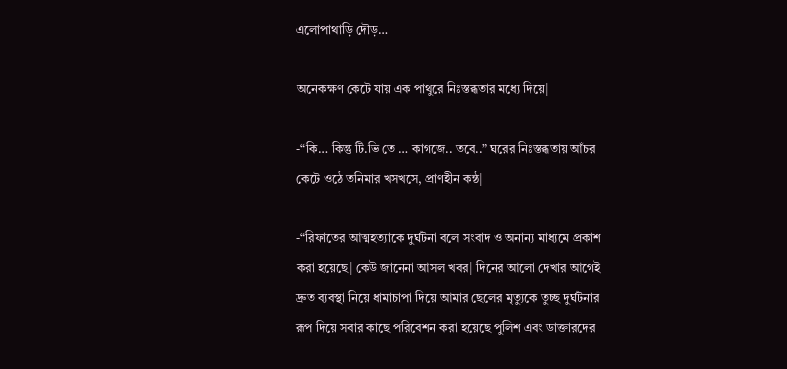এলোপাথাড়ি দৌড়…

অনেকক্ষণ কেটে যায় এক পাথুরে নিঃস্তব্ধতার মধ্যে দিয়ে|

-“কি… কিন্তু টি.ভি তে … কাগজে.. তবে..” ঘরের নিঃস্তব্ধতায় আঁচর কেটে ওঠে তনিমার খসখসে, প্রাণহীন কন্ঠ|

-“রিফাতের আত্মহত্যাকে দুর্ঘটনা বলে সংবাদ ও অনান্য মাধ্যমে প্রকাশ করা হয়েছে| কেউ জানেনা আসল খবর| দিনের আলো দেখার আগেই দ্রুত ব্যবস্থা নিয়ে ধামাচাপা দিয়ে আমার ছেলের মৃত্যুকে তুচ্ছ দুর্ঘটনার রূপ দিয়ে সবার কাছে পরিবেশন করা হয়েছে পুলিশ এবং ডাক্তারদের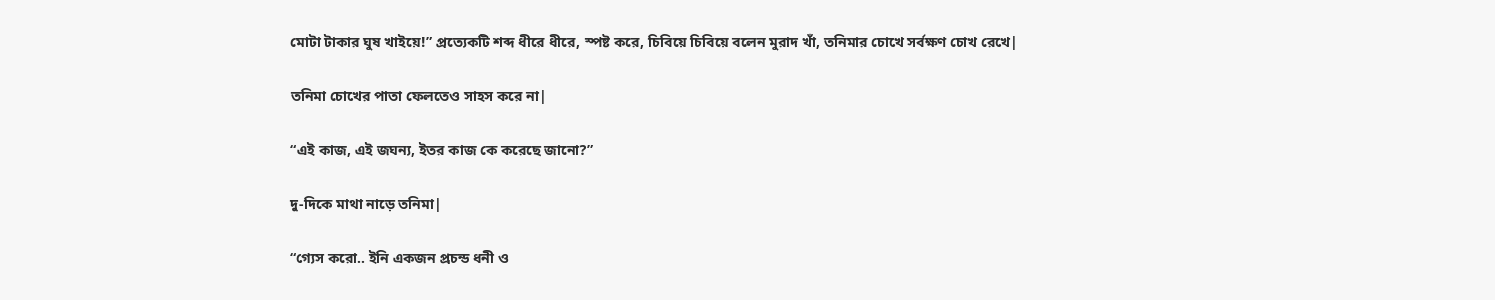মোটা টাকার ঘুষ খাইয়ে!” প্রত্যেকটি শব্দ ধীরে ধীরে, স্পষ্ট করে, চিবিয়ে চিবিয়ে বলেন মুরাদ খাঁ, তনিমার চোখে সর্বক্ষণ চোখ রেখে|

তনিমা চোখের পাতা ফেলতেও সাহস করে না|

“এই কাজ, এই জঘন্য, ইতর কাজ কে করেছে জানো?”

দু-দিকে মাথা নাড়ে তনিমা|

“গ্যেস করো.. ইনি একজন প্রচন্ড ধনী ও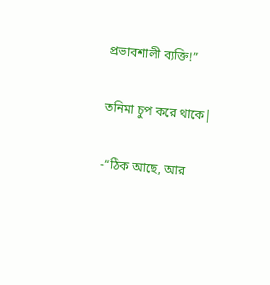প্রভাবশালী ব্যক্তি!”

তনিমা চুপ করে থাকে|

-“ঠিক আছে, আর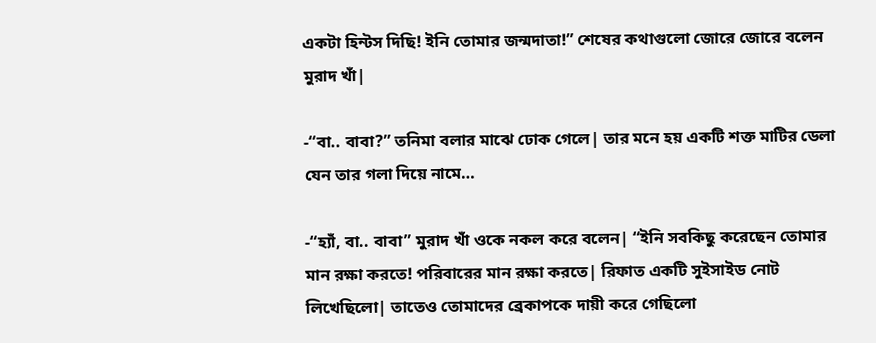একটা হিন্টস দিছি! ইনি তোমার জন্মদাতা!” শেষের কথাগুলো জোরে জোরে বলেন মুরাদ খাঁ|

-“বা.. বাবা?” তনিমা বলার মাঝে ঢোক গেলে| তার মনে হয় একটি শক্ত মাটির ডেলা যেন তার গলা দিয়ে নামে…

-“হ্যাঁ, বা.. বাবা” মুরাদ খাঁ ওকে নকল করে বলেন| “ইনি সবকিছু করেছেন তোমার মান রক্ষা করতে! পরিবারের মান রক্ষা করতে| রিফাত একটি সুইসাইড নোট লিখেছিলো| তাতেও তোমাদের ব্রেকাপকে দায়ী করে গেছিলো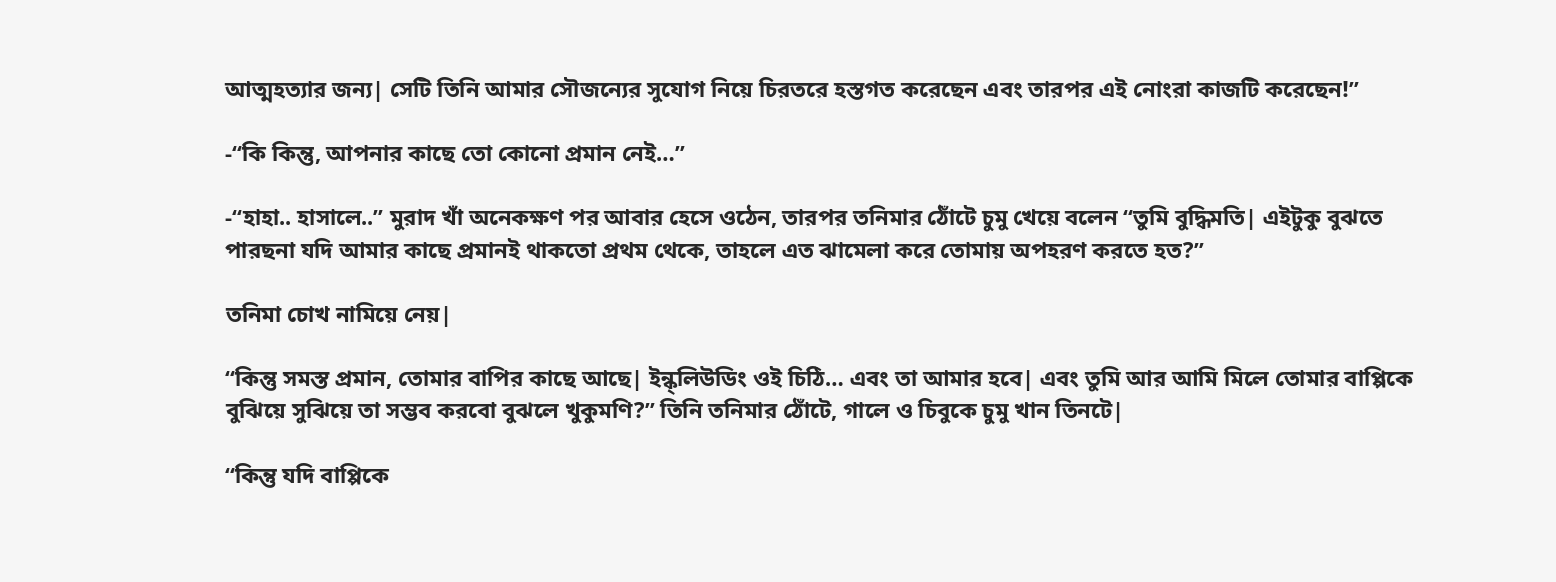আত্মহত্যার জন্য| সেটি তিনি আমার সৌজন্যের সুযোগ নিয়ে চিরতরে হস্তগত করেছেন এবং তারপর এই নোংরা কাজটি করেছেন!”

-“কি কিন্তু, আপনার কাছে তো কোনো প্রমান নেই…”

-“হাহা.. হাসালে..” মুরাদ খাঁ অনেকক্ষণ পর আবার হেসে ওঠেন, তারপর তনিমার ঠোঁটে চুমু খেয়ে বলেন “তুমি বুদ্ধিমতি| এইটুকু বুঝতে পারছনা যদি আমার কাছে প্রমানই থাকতো প্রথম থেকে, তাহলে এত ঝামেলা করে তোমায় অপহরণ করতে হত?”

তনিমা চোখ নামিয়ে নেয়|

“কিন্তু সমস্ত প্রমান, তোমার বাপির কাছে আছে| ইন্ক্লিউডিং ওই চিঠি… এবং তা আমার হবে| এবং তুমি আর আমি মিলে তোমার বাপ্পিকে বুঝিয়ে সুঝিয়ে তা সম্ভব করবো বুঝলে খুকুমণি?” তিনি তনিমার ঠোঁটে, গালে ও চিবুকে চুমু খান তিনটে|

“কিন্তু যদি বাপ্পিকে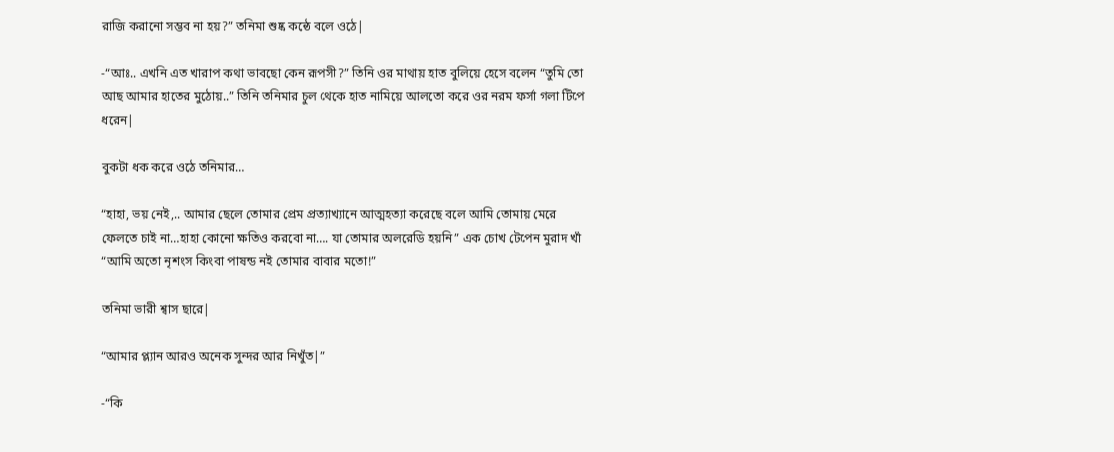রাজি করানো সম্ভব না হয়?” তনিমা শুষ্ক কন্ঠে বলে ওঠে|

-“আঃ.. এখনি এত খারাপ কথা ভাবছো কেন রূপসী?” তিনি ওর মাথায় হাত বুলিয়ে হেসে বলেন “তুমি তো আছ আমার হাতের মুঠোয়..” তিনি তনিমার চুল থেকে হাত নামিয়ে আলতো করে ওর নরম ফর্সা গলা টিপে ধরেন|

বুকটা ধক করে ওঠে তনিমার…

“হাহা, ভয় নেই,.. আমার ছেলে তোমার প্রেম প্রত্যাখ্যানে আত্মহত্যা করেছে বলে আমি তোমায় মেরে ফেলতে চাই না…হাহা কোনো ক্ষতিও করবো না…. যা তোমার অলরেডি হয়নি” এক চোখ টেপেন মুরাদ খাঁ “আমি অতো নৃশংস কিংবা পাষন্ড নই তোমার বাবার মতো!”

তনিমা ভারী শ্বাস ছারে|

“আমার প্ল্যান আরও অনেক সুন্দর আর নিখুঁত|”

-“কি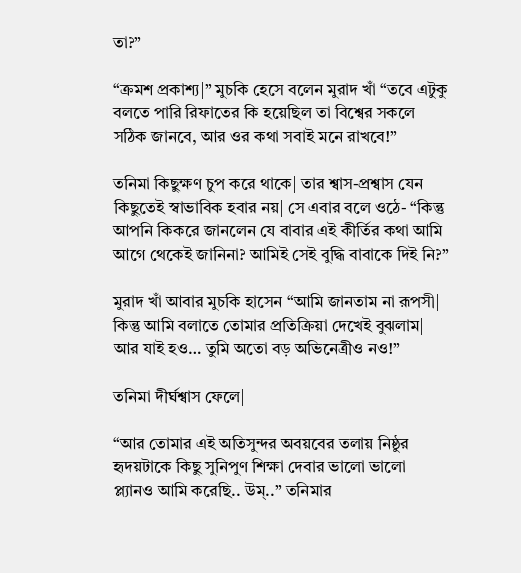তা?”

“ক্রমশ প্রকাশ্য|” মুচকি হেসে বলেন মুরাদ খাঁ “তবে এটুকু বলতে পারি রিফাতের কি হয়েছিল তা বিশ্বের সকলে সঠিক জানবে, আর ওর কথা সবাই মনে রাখবে!”

তনিমা কিছুক্ষণ চুপ করে থাকে| তার শ্বাস-প্রশ্বাস যেন কিছুতেই স্বাভাবিক হবার নয়| সে এবার বলে ওঠে- “কিন্তু আপনি কিকরে জানলেন যে বাবার এই কীর্তির কথা আমি আগে থেকেই জানিনা? আমিই সেই বুদ্ধি বাবাকে দিই নি?”

মুরাদ খাঁ আবার মুচকি হাসেন “আমি জানতাম না রূপসী| কিন্তু আমি বলাতে তোমার প্রতিক্রিয়া দেখেই বুঝলাম| আর যাই হও… তুমি অতো বড় অভিনেত্রীও নও!”

তনিমা দীর্ঘশ্বাস ফেলে|

“আর তোমার এই অতিসুন্দর অবয়বের তলায় নিষ্ঠুর হৃদয়টাকে কিছু সুনিপুণ শিক্ষা দেবার ভালো ভালো প্ল্যানও আমি করেছি.. উম্..” তনিমার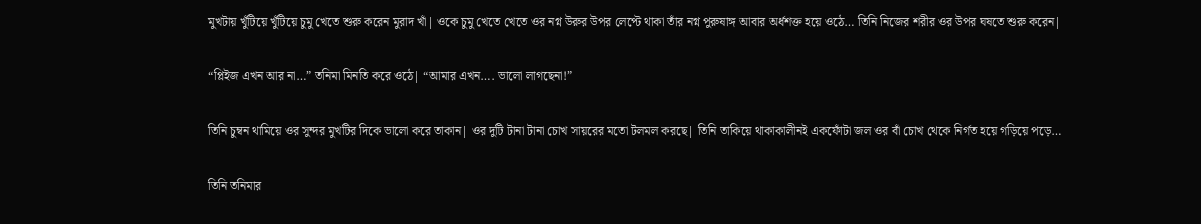মুখটায় খুঁটিয়ে খুঁটিয়ে চুমু খেতে শুরু করেন মুরাদ খাঁ| ওকে চুমু খেতে খেতে ওর নগ্ন উরুর উপর লেপ্টে থাকা তাঁর নগ্ন পুরুষাঙ্গ আবার অর্ধশক্ত হয়ে ওঠে… তিনি নিজের শরীর ওর উপর ঘষতে শুরু করেন|

“প্লিইজ এখন আর না…” তনিমা মিনতি করে ওঠে| “আমার এখন…. ভালো লাগছেনা!”

তিনি চুম্বন থামিয়ে ওর সুন্দর মুখটির দিকে ভালো করে তাকান| ওর দুটি টানা টানা চোখ সায়রের মতো টলমল করছে| তিনি তাকিয়ে থাকাকালীনই একফোঁটা জল ওর বাঁ চোখ থেকে নির্গত হয়ে গড়িয়ে পড়ে…

তিনি তনিমার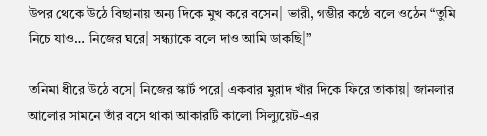উপর থেকে উঠে বিছানায় অন্য দিকে মুখ করে বসেন| ভারী, গম্ভীর কন্ঠে বলে ওঠেন “তুমি নিচে যাও… নিজের ঘরে| সন্ধ্যাকে বলে দাও আমি ডাকছি|”

তনিমা ধীরে উঠে বসে| নিজের স্কার্ট পরে| একবার মুরাদ খাঁর দিকে ফিরে তাকায়| জানলার আলোর সামনে তাঁর বসে থাকা আকারটি কালো সিল্যুয়েট-এর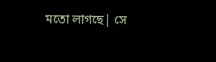মতো লাগছে| সে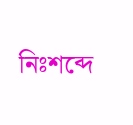নিঃশব্দে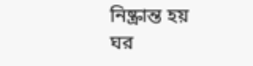নিষ্ক্রান্ত হয় ঘর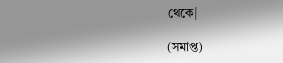থেকে|

(সমাপ্ত)